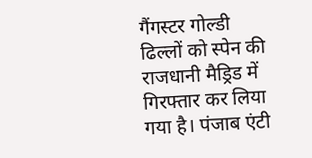गैंगस्टर गोल्डी ढिल्लों को स्पेन की राजधानी मैड्रिड में गिरफ्तार कर लिया गया है। पंजाब एंटी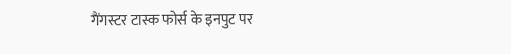गैंगस्टर टास्क फोर्स के इनपुट पर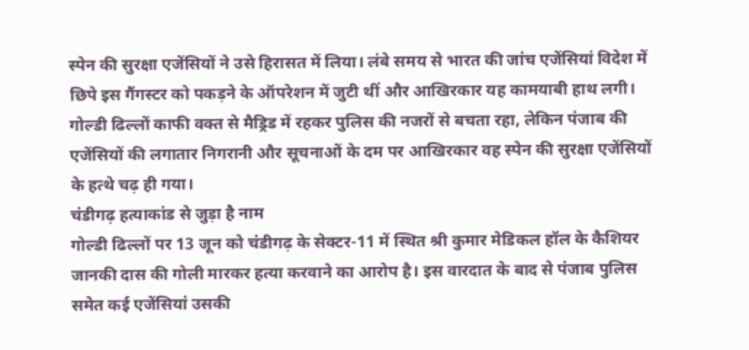स्पेन की सुरक्षा एजेंसियों ने उसे हिरासत में लिया। लंबे समय से भारत की जांच एजेंसियां विदेश में छिपे इस गैंगस्टर को पकड़ने के ऑपरेशन में जुटी थीं और आखिरकार यह कामयाबी हाथ लगी। गोल्डी ढिल्लों काफी वक्त से मैड्रिड में रहकर पुलिस की नजरों से बचता रहा, लेकिन पंजाब की एजेंसियों की लगातार निगरानी और सूचनाओं के दम पर आखिरकार वह स्पेन की सुरक्षा एजेंसियों के हत्थे चढ़ ही गया।
चंडीगढ़ हत्याकांड से जुड़ा है नाम
गोल्डी ढिल्लों पर 13 जून को चंडीगढ़ के सेक्टर-11 में स्थित श्री कुमार मेडिकल हॉल के कैशियर जानकी दास की गोली मारकर हत्या करवाने का आरोप है। इस वारदात के बाद से पंजाब पुलिस समेत कई एजेंसियां उसकी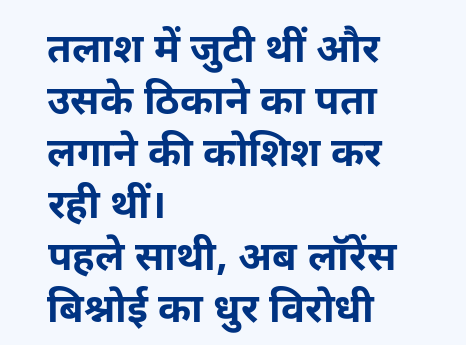तलाश में जुटी थीं और उसके ठिकाने का पता लगाने की कोशिश कर रही थीं।
पहले साथी, अब लॉरेंस बिश्नोई का धुर विरोधी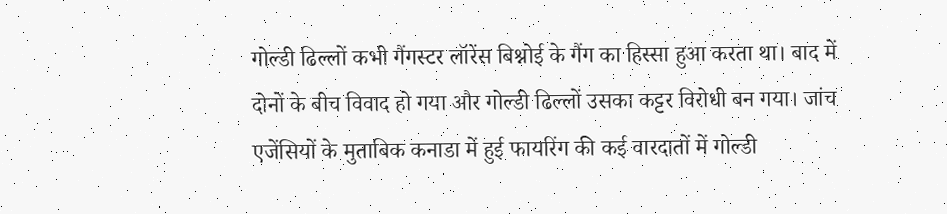गोल्डी ढिल्लों कभी गैंगस्टर लॉरेंस बिश्नोई के गैंग का हिस्सा हुआ करता था। बाद में दोनों के बीच विवाद हो गया और गोल्डी ढिल्लों उसका कट्टर विरोधी बन गया। जांच एजेंसियों के मुताबिक कनाडा में हुई फायरिंग की कई वारदातों में गोल्डी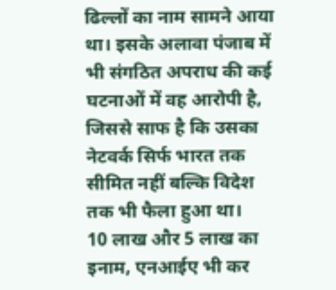ढिल्लों का नाम सामने आया था। इसके अलावा पंजाब में भी संगठित अपराध की कई घटनाओं में वह आरोपी है, जिससे साफ है कि उसका नेटवर्क सिर्फ भारत तक सीमित नहीं बल्कि विदेश तक भी फैला हुआ था।
10 लाख और 5 लाख का इनाम, एनआईए भी कर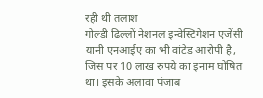रही थी तलाश
गोल्डी ढिल्लों नेशनल इन्वेस्टिगेशन एजेंसी यानी एनआईए का भी वांटेड आरोपी है, जिस पर 10 लाख रुपये का इनाम घोषित था। इसके अलावा पंजाब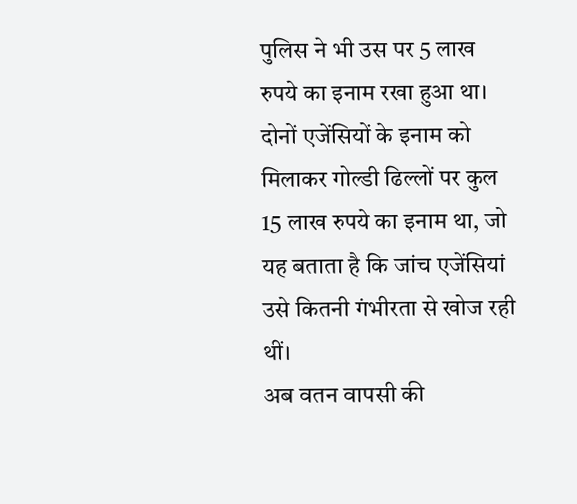पुलिस ने भी उस पर 5 लाख रुपये का इनाम रखा हुआ था। दोनों एजेंसियों के इनाम को मिलाकर गोल्डी ढिल्लों पर कुल 15 लाख रुपये का इनाम था, जो यह बताता है कि जांच एजेंसियां उसे कितनी गंभीरता से खोज रही थीं।
अब वतन वापसी की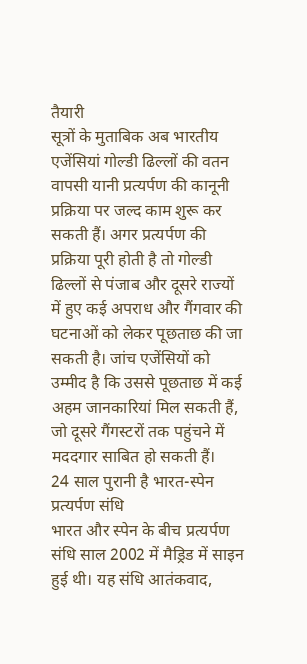तैयारी
सूत्रों के मुताबिक अब भारतीय एजेंसियां गोल्डी ढिल्लों की वतन वापसी यानी प्रत्यर्पण की कानूनी प्रक्रिया पर जल्द काम शुरू कर सकती हैं। अगर प्रत्यर्पण की प्रक्रिया पूरी होती है तो गोल्डी ढिल्लों से पंजाब और दूसरे राज्यों में हुए कई अपराध और गैंगवार की घटनाओं को लेकर पूछताछ की जा सकती है। जांच एजेंसियों को उम्मीद है कि उससे पूछताछ में कई अहम जानकारियां मिल सकती हैं, जो दूसरे गैंगस्टरों तक पहुंचने में मददगार साबित हो सकती हैं।
24 साल पुरानी है भारत-स्पेन प्रत्यर्पण संधि
भारत और स्पेन के बीच प्रत्यर्पण संधि साल 2002 में मैड्रिड में साइन हुई थी। यह संधि आतंकवाद,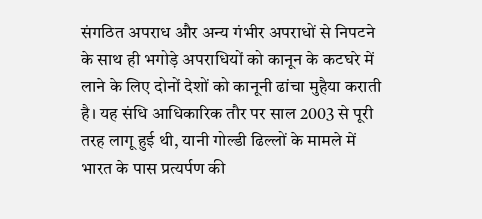संगठित अपराध और अन्य गंभीर अपराधों से निपटने के साथ ही भगोड़े अपराधियों को कानून के कटघरे में लाने के लिए दोनों देशों को कानूनी ढांचा मुहैया कराती है। यह संधि आधिकारिक तौर पर साल 2003 से पूरी तरह लागू हुई थी, यानी गोल्डी ढिल्लों के मामले में भारत के पास प्रत्यर्पण की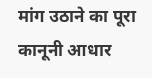मांग उठाने का पूरा कानूनी आधार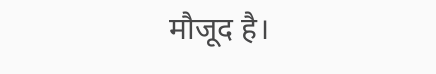मौजूद है।